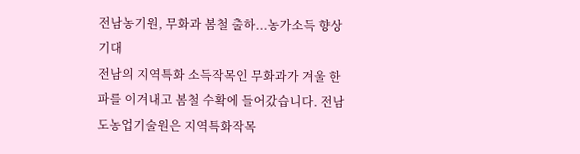전남농기원, 무화과 봄철 출하...농가소득 향상 기대
전남의 지역특화 소득작목인 무화과가 겨울 한파를 이겨내고 봄철 수확에 들어갔습니다. 전남도농업기술원은 지역특화작목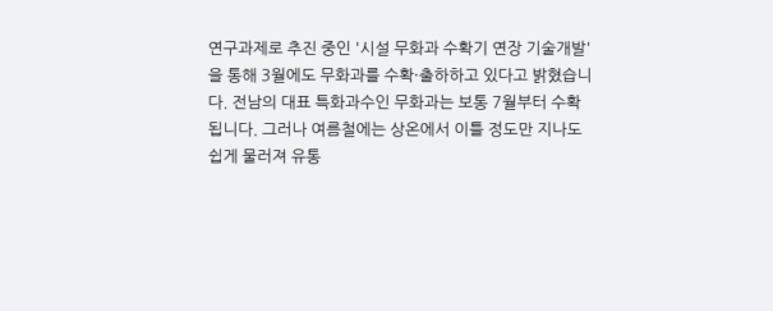연구과제로 추진 중인 '시설 무화과 수확기 연장 기술개발'을 통해 3월에도 무화과를 수확·출하하고 있다고 밝혔습니다. 전남의 대표 특화과수인 무화과는 보통 7월부터 수확됩니다. 그러나 여름철에는 상온에서 이틀 정도만 지나도 쉽게 물러져 유통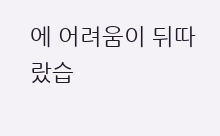에 어려움이 뒤따랐습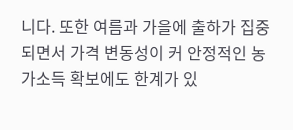니다. 또한 여름과 가을에 출하가 집중되면서 가격 변동성이 커 안정적인 농가소득 확보에도 한계가 있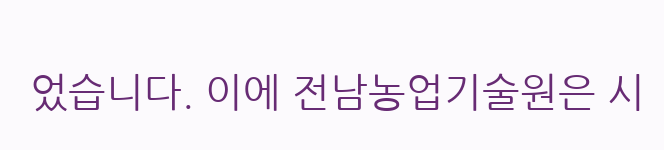었습니다. 이에 전남농업기술원은 시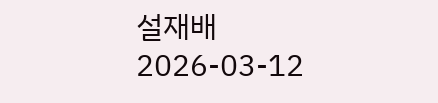설재배
2026-03-12